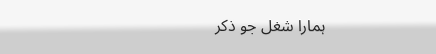ہمارا شغل جو ذکر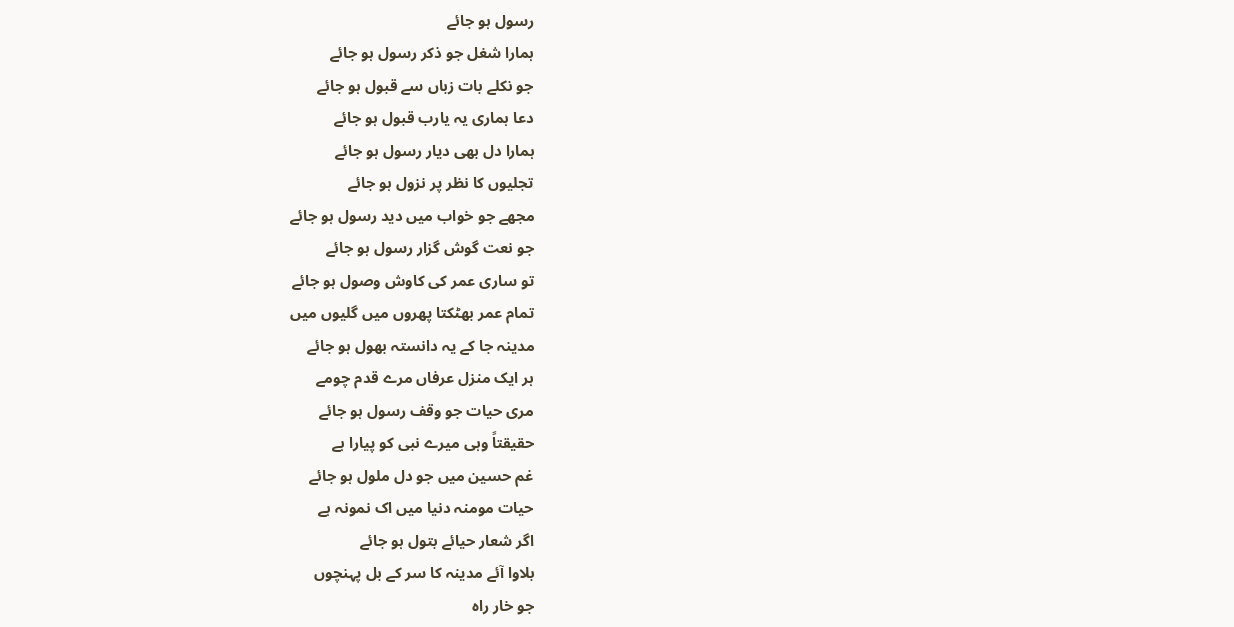رسول ہو جائے
ہمارا شغل جو ذکر رسول ہو جائے
جو نکلے بات زباں سے قبول ہو جائے
دعا ہماری یہ یارب قبول ہو جائے
ہمارا دل بھی دیار رسول ہو جائے
تجلیوں کا نظر پر نزول ہو جائے
مجھے جو خواب میں دید رسول ہو جائے
جو نعت گوش گزار رسول ہو جائے
تو ساری عمر کی کاوش وصول ہو جائے
تمام عمر بھٹکتا پھروں میں گلیوں میں
مدینہ جا کے یہ دانستہ بھول ہو جائے
ہر ایک منزل عرفاں مرے قدم چومے
مری حیات جو وقف رسول ہو جائے
حقیقتاً وہی میرے نبی کو پیارا ہے
غم حسین میں جو دل ملول ہو جائے
حیات مومنہ دنیا میں اک نمونہ ہے
اگر شعار حیائے بتول ہو جائے
بلاوا آئے مدینہ کا سر کے بل پہنچوں
جو خار راہ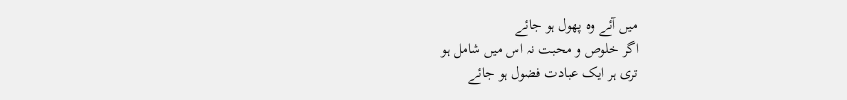میں آئے وہ پھول ہو جائے
اگر خلوص و محبت نہ اس میں شامل ہو
تری ہر ایک عبادت فضول ہو جائے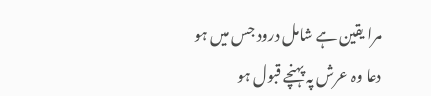مرا یقین ہے شامل درود جس میں ہو
دعا وہ عرش پہ پہنچے قبول ہو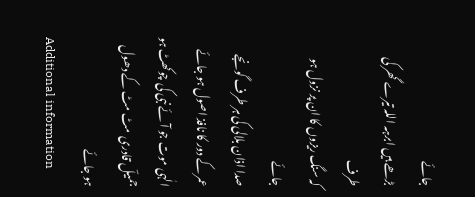جائے
بڑھے ہیں ابرہہ اللہ تیرے گھر کی طرف
کہ سنگ ریزوں کا ان پر نزول ہو جائے
صدا اذان بلالی کی ہر طرف گونجے
عمر کے دور کا نافذ اصول ہو جائے
الٰہی موت جو آئے نبی کی چوکھٹ ہو
جمیلؔ قادری مٹ مٹ کے دھول ہو جائے
Additional information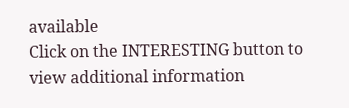available
Click on the INTERESTING button to view additional information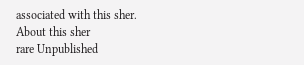associated with this sher.
About this sher
rare Unpublished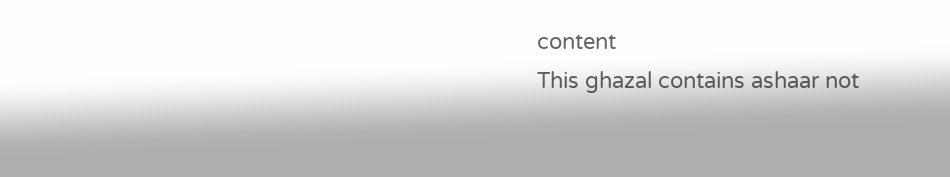content
This ghazal contains ashaar not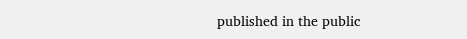published in the public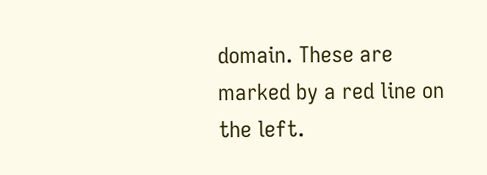domain. These are marked by a red line on the left.